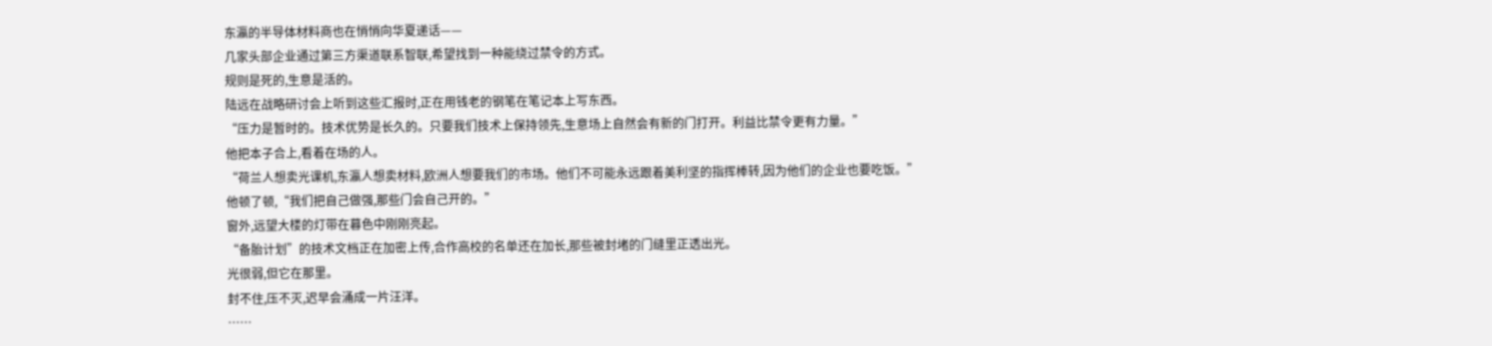东瀛的半导体材料商也在悄悄向华夏递话——
几家头部企业通过第三方渠道联系智联,希望找到一种能绕过禁令的方式。
规则是死的,生意是活的。
陆远在战略研讨会上听到这些汇报时,正在用钱老的钢笔在笔记本上写东西。
“压力是暂时的。技术优势是长久的。只要我们技术上保持领先,生意场上自然会有新的门打开。利益比禁令更有力量。”
他把本子合上,看着在场的人。
“荷兰人想卖光课机,东瀛人想卖材料,欧洲人想要我们的市场。他们不可能永远跟着美利坚的指挥棒转,因为他们的企业也要吃饭。”
他顿了顿,“我们把自己做强,那些门会自己开的。”
窗外,远望大楼的灯带在暮色中刚刚亮起。
“备胎计划”的技术文档正在加密上传,合作高校的名单还在加长,那些被封堵的门缝里正透出光。
光很弱,但它在那里。
封不住,压不灭,迟早会涌成一片汪洋。
……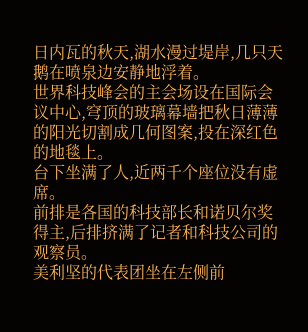日内瓦的秋天,湖水漫过堤岸,几只天鹅在喷泉边安静地浮着。
世界科技峰会的主会场设在国际会议中心,穹顶的玻璃幕墙把秋日薄薄的阳光切割成几何图案,投在深红色的地毯上。
台下坐满了人,近两千个座位没有虚席。
前排是各国的科技部长和诺贝尔奖得主,后排挤满了记者和科技公司的观察员。
美利坚的代表团坐在左侧前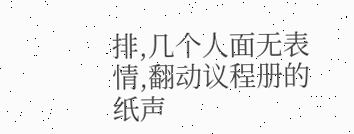排,几个人面无表情,翻动议程册的纸声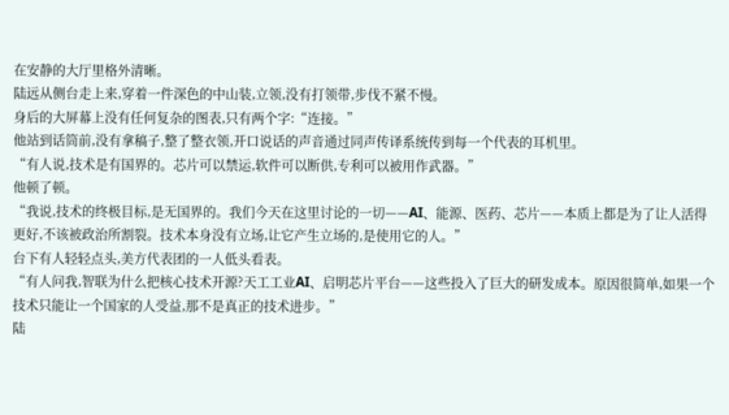在安静的大厅里格外清晰。
陆远从侧台走上来,穿着一件深色的中山装,立领,没有打领带,步伐不紧不慢。
身后的大屏幕上没有任何复杂的图表,只有两个字:“连接。”
他站到话筒前,没有拿稿子,整了整衣领,开口说话的声音通过同声传译系统传到每一个代表的耳机里。
“有人说,技术是有国界的。芯片可以禁运,软件可以断供,专利可以被用作武器。”
他顿了顿。
“我说,技术的终极目标,是无国界的。我们今天在这里讨论的一切——AI、能源、医药、芯片——本质上都是为了让人活得更好,不该被政治所割裂。技术本身没有立场,让它产生立场的,是使用它的人。”
台下有人轻轻点头,美方代表团的一人低头看表。
“有人问我,智联为什么把核心技术开源?天工工业AI、启明芯片平台——这些投入了巨大的研发成本。原因很简单,如果一个技术只能让一个国家的人受益,那不是真正的技术进步。”
陆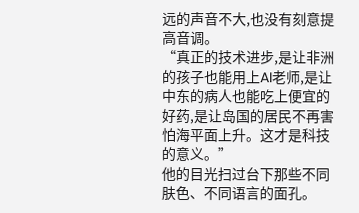远的声音不大,也没有刻意提高音调。
“真正的技术进步,是让非洲的孩子也能用上AI老师,是让中东的病人也能吃上便宜的好药,是让岛国的居民不再害怕海平面上升。这才是科技的意义。”
他的目光扫过台下那些不同肤色、不同语言的面孔。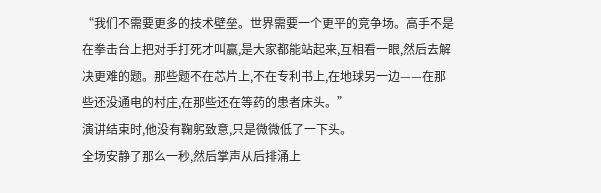“我们不需要更多的技术壁垒。世界需要一个更平的竞争场。高手不是在拳击台上把对手打死才叫赢,是大家都能站起来,互相看一眼,然后去解决更难的题。那些题不在芯片上,不在专利书上,在地球另一边——在那些还没通电的村庄,在那些还在等药的患者床头。”
演讲结束时,他没有鞠躬致意,只是微微低了一下头。
全场安静了那么一秒,然后掌声从后排涌上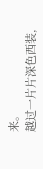来。
越过一片片深色西装,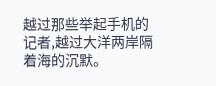越过那些举起手机的记者,越过大洋两岸隔着海的沉默。